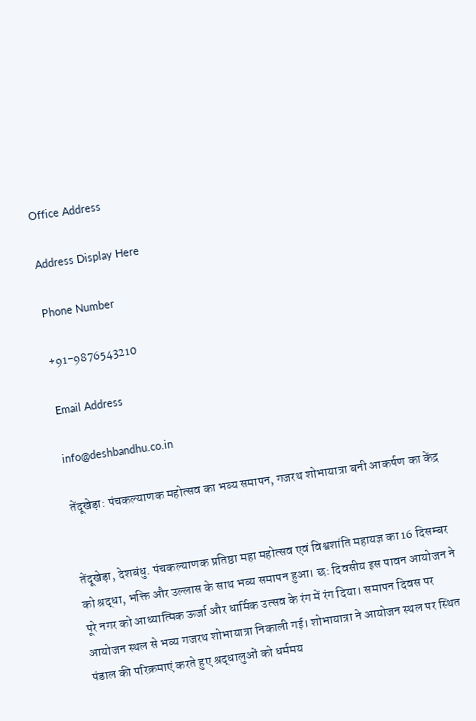Office Address

Address Display Here

Phone Number

+91-9876543210

Email Address

info@deshbandhu.co.in

तेंदूखेड़ा: पंचकल्याणक महोत्सव का भव्य समापन, गजरथ शोभायात्रा बनी आकर्षण का केंद्र


तेंदूखेड़ा, देशबंधु. पंचकल्याणक प्रतिष्ठा महा महोत्सव एवं विश्वशांति महायज्ञ का 16 दिसम्बर को श्रद्धा, भक्ति और उल्लास के साथ भव्य समापन हुआ। छ: दिवसीय इस पावन आयोजन ने पूरे नगर को आध्यात्मिक ऊर्जा और धार्मिक उत्सव के रंग में रंग दिया। समापन दिवस पर आयोजन स्थल से भव्य गजरथ शोभायात्रा निकाली गई। शोभायात्रा ने आयोजन स्थल पर स्थित पंडाल की परिक्रमाएं करते हुए श्रद्धालुओं को धर्ममय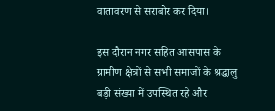वातावरण से सराबोर कर दिया।

इस दौरान नगर सहित आसपास के ग्रामीण क्षेत्रों से सभी समाजों के श्रद्धालु बड़ी संख्या में उपस्थित रहे और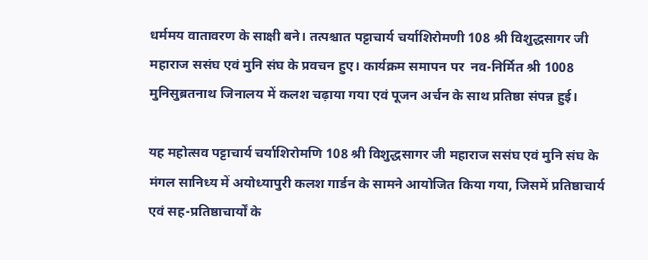धर्ममय वातावरण के साक्षी बने। तत्पश्चात पट्टाचार्य चर्याशिरोमणी 108 श्री विशुद्धसागर जी महाराज ससंघ एवं मुनि संघ के प्रवचन हुए। कार्यक्रम समापन पर  नव-निर्मित श्री 1008 मुनिसुब्रतनाथ जिनालय में कलश चढ़ाया गया एवं पूजन अर्चन के साथ प्रतिष्ठा संपन्न हुई।

यह महोत्सव पट्टाचार्य चर्याशिरोमणि 108 श्री विशुद्धसागर जी महाराज ससंघ एवं मुनि संघ के मंगल सानिध्य में अयोध्यापुरी कलश गार्डन के सामने आयोजित किया गया, जिसमें प्रतिष्ठाचार्य एवं सह-प्रतिष्ठाचार्यों के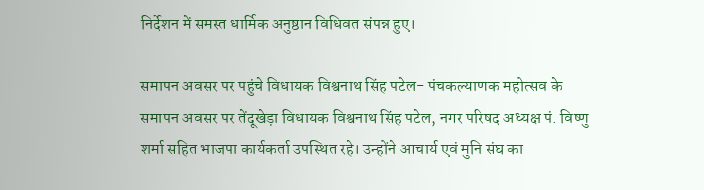निर्देशन में समस्त धार्मिक अनुष्ठान विधिवत संपन्न हुए।

समापन अवसर पर पहुंचे विधायक विश्वनाथ सिंह पटेल- पंचकल्याणक महोत्सव के समापन अवसर पर तेंदूखेड़ा विधायक विश्वनाथ सिंह पटेल, नगर परिषद अध्यक्ष पं. विष्णु शर्मा सहित भाजपा कार्यकर्ता उपस्थित रहे। उन्होंने आचार्य एवं मुनि संघ का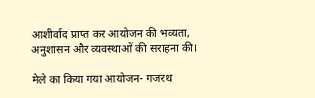आशीर्वाद प्राप्त कर आयोजन की भव्यता, अनुशासन और व्यवस्थाओं की सराहना की।

मेले का किया गया आयोजन- गजरथ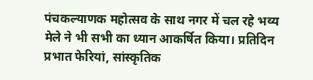पंचकल्याणक महोत्सव के साथ नगर में चल रहे भव्य मेले ने भी सभी का ध्यान आकर्षित किया। प्रतिदिन प्रभात फेरियां, सांस्कृतिक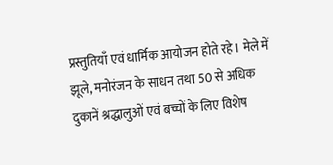प्रस्तुतियाँ एवं धार्मिक आयोजन होते रहे। मेले में झूले, मनोरंजन के साधन तथा 50 से अधिक दुकानें श्रद्धालुओं एवं बच्चों के लिए विशेष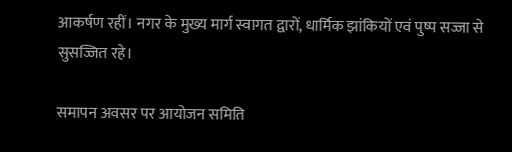आकर्षण रहीं। नगर के मुख्य मार्ग स्वागत द्वारों, धार्मिक झांकियों एवं पुष्प सज्जा से सुसज्जित रहे।

समापन अवसर पर आयोजन समिति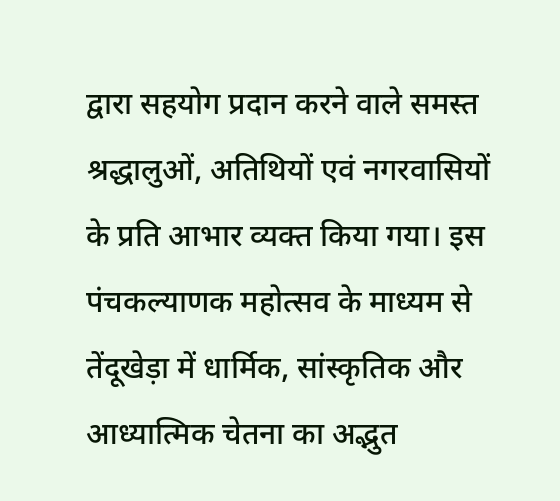द्वारा सहयोग प्रदान करने वाले समस्त श्रद्धालुओं, अतिथियों एवं नगरवासियों के प्रति आभार व्यक्त किया गया। इस पंचकल्याणक महोत्सव के माध्यम से तेंदूखेड़ा में धार्मिक, सांस्कृतिक और आध्यात्मिक चेतना का अद्भुत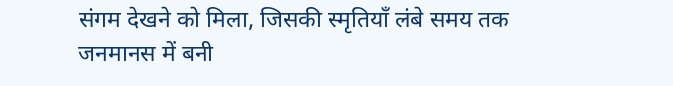संगम देखने को मिला, जिसकी स्मृतियाँ लंबे समय तक जनमानस में बनी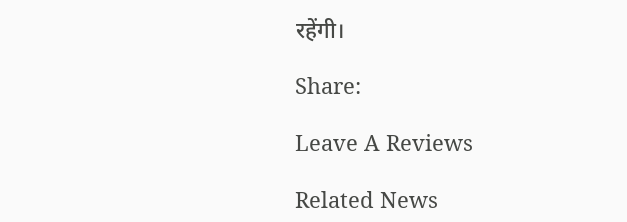रहेंगी।

Share:

Leave A Reviews

Related News